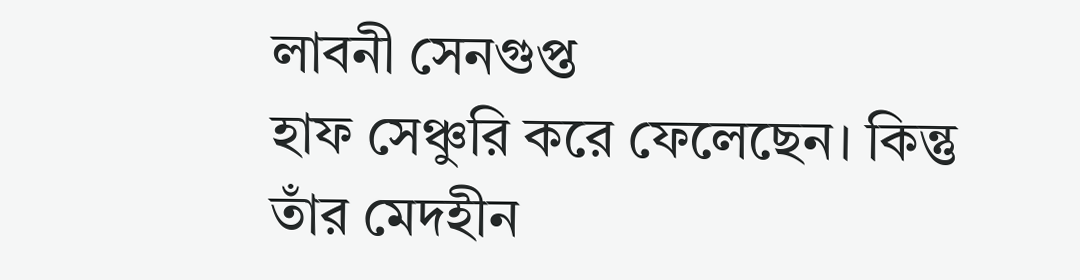লাবনী সেনগুপ্ত
হাফ সেঞ্চুরি করে ফেলেছেন। কিন্তু তাঁর মেদহীন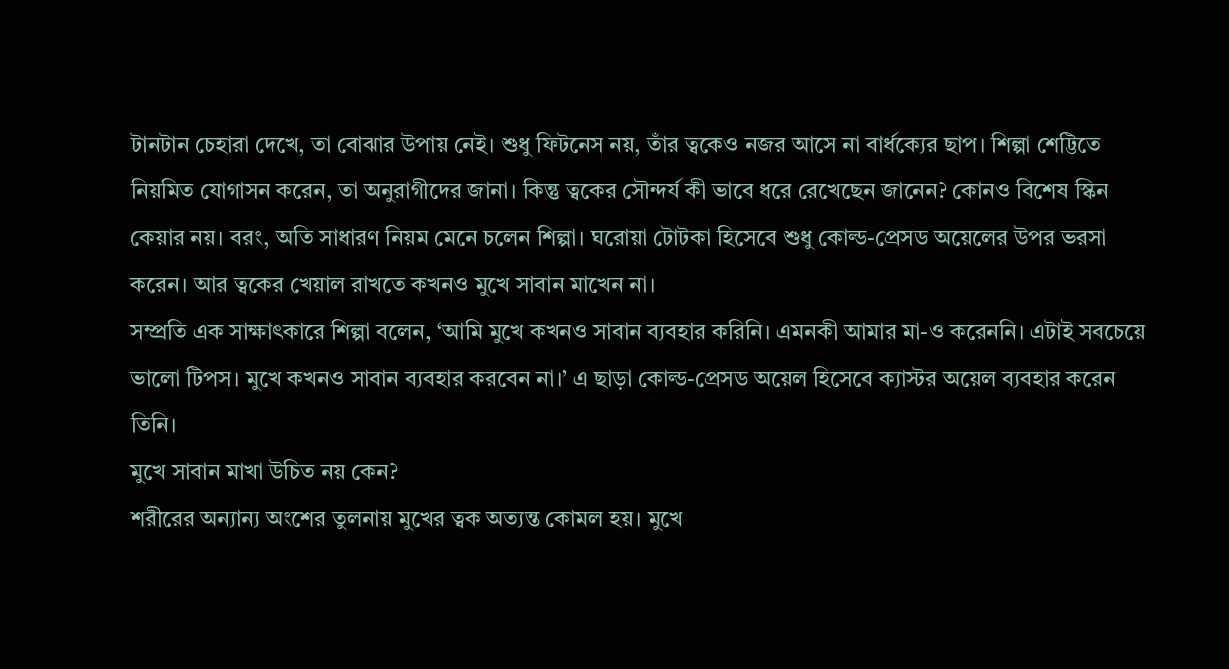টানটান চেহারা দেখে, তা বোঝার উপায় নেই। শুধু ফিটনেস নয়, তাঁর ত্বকেও নজর আসে না বার্ধক্যের ছাপ। শিল্পা শেট্টিতে নিয়মিত যোগাসন করেন, তা অনুরাগীদের জানা। কিন্তু ত্বকের সৌন্দর্য কী ভাবে ধরে রেখেছেন জানেন? কোনও বিশেষ স্কিন কেয়ার নয়। বরং, অতি সাধারণ নিয়ম মেনে চলেন শিল্পা। ঘরোয়া টোটকা হিসেবে শুধু কোল্ড-প্রেসড অয়েলের উপর ভরসা করেন। আর ত্বকের খেয়াল রাখতে কখনও মুখে সাবান মাখেন না।
সম্প্রতি এক সাক্ষাৎকারে শিল্পা বলেন, ‘আমি মুখে কখনও সাবান ব্যবহার করিনি। এমনকী আমার মা-ও করেননি। এটাই সবচেয়ে ভালো টিপস। মুখে কখনও সাবান ব্যবহার করবেন না।’ এ ছাড়া কোল্ড-প্রেসড অয়েল হিসেবে ক্যাস্টর অয়েল ব্যবহার করেন তিনি।
মুখে সাবান মাখা উচিত নয় কেন?
শরীরের অন্যান্য অংশের তুলনায় মুখের ত্বক অত্যন্ত কোমল হয়। মুখে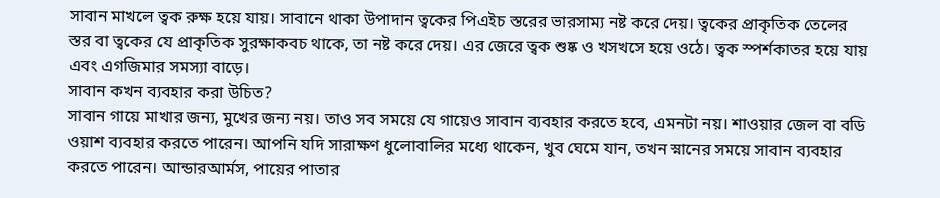সাবান মাখলে ত্বক রুক্ষ হয়ে যায়। সাবানে থাকা উপাদান ত্বকের পিএইচ স্তরের ভারসাম্য নষ্ট করে দেয়। ত্বকের প্রাকৃতিক তেলের স্তর বা ত্বকের যে প্রাকৃতিক সুরক্ষাকবচ থাকে, তা নষ্ট করে দেয়। এর জেরে ত্বক শুষ্ক ও খসখসে হয়ে ওঠে। ত্বক স্পর্শকাতর হয়ে যায় এবং এগজিমার সমস্যা বাড়ে।
সাবান কখন ব্যবহার করা উচিত?
সাবান গায়ে মাখার জন্য, মুখের জন্য নয়। তাও সব সময়ে যে গায়েও সাবান ব্যবহার করতে হবে, এমনটা নয়। শাওয়ার জেল বা বডি ওয়াশ ব্যবহার করতে পারেন। আপনি যদি সারাক্ষণ ধুলোবালির মধ্যে থাকেন, খুব ঘেমে যান, তখন স্নানের সময়ে সাবান ব্যবহার করতে পারেন। আন্ডারআর্মস, পায়ের পাতার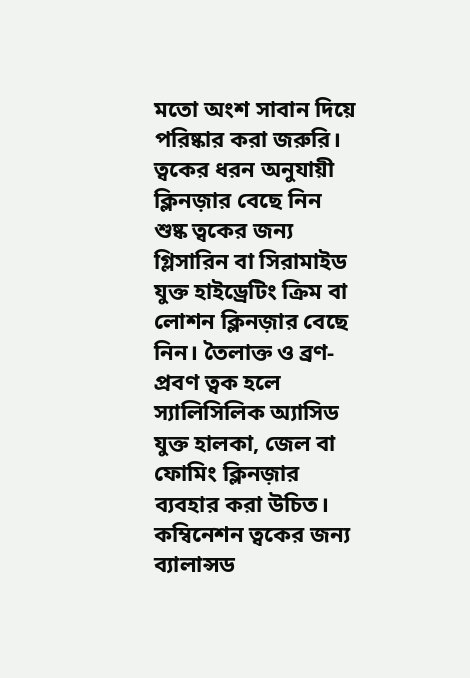মতো অংশ সাবান দিয়ে পরিষ্কার করা জরুরি।
ত্বকের ধরন অনুযায়ী ক্লিনজ়ার বেছে নিন
শুষ্ক ত্বকের জন্য গ্লিসারিন বা সিরামাইড যুক্ত হাইড্রেটিং ক্রিম বা লোশন ক্লিনজ়ার বেছে নিন। তৈলাক্ত ও ব্রণ-প্রবণ ত্বক হলে স্যালিসিলিক অ্যাসিড যুক্ত হালকা, জেল বা ফোমিং ক্লিনজ়ার ব্যবহার করা উচিত। কম্বিনেশন ত্বকের জন্য ব্যালান্সড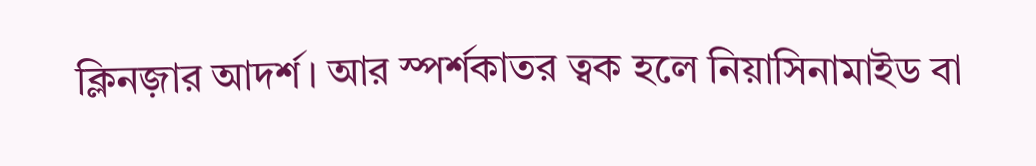ক্লিনজ়ার আদর্শ। আর স্পর্শকাতর ত্বক হলে নিয়াসিনামাইড বা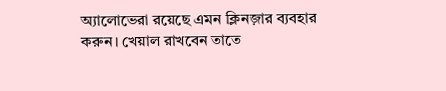অ্যালোভেরা রয়েছে এমন ক্লিনজ়ার ব্যবহার করুন। খেয়াল রাখবেন তাতে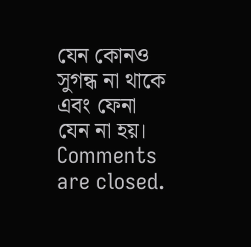যেন কোনও সুগন্ধ না থাকে এবং ফেনা যেন না হয়।
Comments are closed.